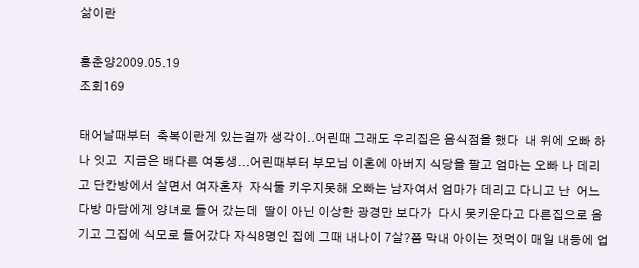삶이란

홍춘양2009.05.19
조회169

태어날때부터  축복이란게 있는걸까 생각이..어린때 그래도 우리집은 음식점을 했다  내 위에 오빠 하나 잇고  지금은 배다른 여동생...어린때부터 부모님 이혼에 아버지 식당을 팔고 엄마는 오빠 나 데리고 단칸방에서 살면서 여자혼자  자식둘 키우지못해 오빠는 남자여서 엄마가 데리고 다니고 난  어느 다방 마담에게 양녀로 들어 갔는데  딸이 아닌 이상한 광경만 보다가  다시 못키운다고 다른집으로 옴기고 그집에 식모로 들어갔다 자식8명인 집에 그때 내나이 7살?쯤 막내 아이는 젓먹이 매일 내등에 업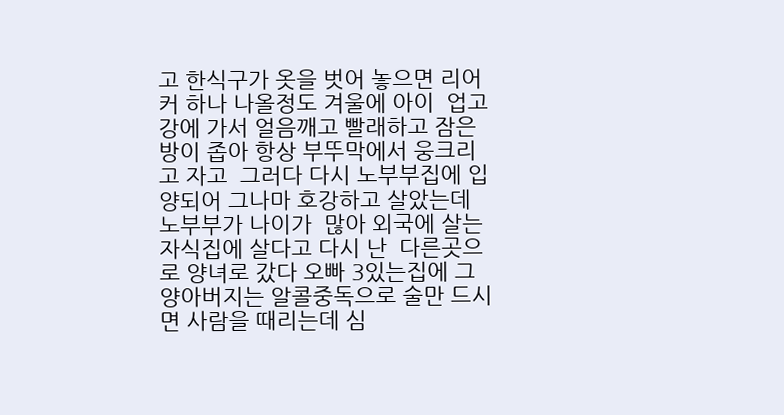고 한식구가 옷을 벗어 놓으면 리어커 하나 나올정도 겨울에 아이  업고 강에 가서 얼음깨고 빨래하고 잠은 방이 좁아 항상 부뚜막에서 웅크리고 자고  그러다 다시 노부부집에 입양되어 그나마 호강하고 살았는데 노부부가 나이가  많아 외국에 살는 자식집에 살다고 다시 난  다른곳으로 양녀로 갔다 오빠 3있는집에 그 양아버지는 알콜중독으로 술만 드시면 사람을 때리는데 심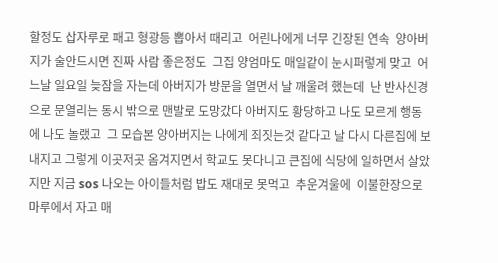할정도 삽자루로 패고 형광등 뽑아서 때리고  어린나에게 너무 긴장된 연속  양아버지가 술안드시면 진짜 사람 좋은정도  그집 양엄마도 매일같이 눈시퍼렇게 맞고  어느날 일요일 늦잠을 자는데 아버지가 방문을 열면서 날 깨울려 했는데  난 반사신경으로 문열리는 동시 밖으로 맨발로 도망갔다 아버지도 황당하고 나도 모르게 행동에 나도 놀랬고  그 모습본 양아버지는 나에게 죄짓는것 같다고 날 다시 다른집에 보내지고 그렇게 이곳저곳 옴겨지면서 학교도 못다니고 큰집에 식당에 일하면서 살았지만 지금 sos 나오는 아이들처럼 밥도 재대로 못먹고  추운겨울에  이불한장으로 마루에서 자고 매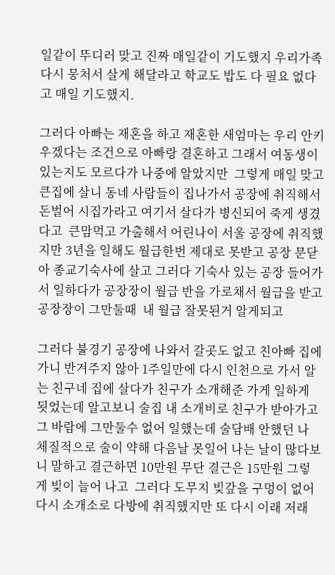일같이 뚜디러 맞고 진짜 매일같이 기도했지 우리가족 다시 뭉처서 살게 해달라고 학교도 밥도 다 필요 없다고 매일 기도했지.

그러다 아빠는 재혼을 하고 재혼한 새엄마는 우리 안키우겠다는 조건으로 아빠랑 결혼하고 그래서 여동생이 있는지도 모르다가 나중에 알았지만  그렇게 매일 맞고 큰집에 살니 동네 사람들이 집나가서 공장에 취직해서 돈벌어 시집가라고 여기서 살다가 병신되어 죽게 생겼다고  큰맘먹고 가출해서 어린나이 서울 공장에 취직했지만 3년을 일해도 월급한번 제대로 못받고 공장 문닫아 종교기숙사에 살고 그러다 기숙사 있는 공장 들어가서 일하다가 공장장이 월급 반을 가로채서 월급을 받고 공장장이 그만둘때  내 월급 잘못된거 알게되고

그러다 불경기 공장에 나와서 갈곳도 없고 친아빠 집에 가니 반겨주지 않아 1주일만에 다시 인천으로 가서 알는 친구네 집에 살다가 친구가 소개해준 가게 일하게 됫었는데 알고보니 술집 내 소개비로 친구가 받아가고 그 바람에 그만둘수 없어 일했는데 술담배 안했던 나 체질적으로 술이 약해 다음날 못일어 나는 날이 많다보니 말하고 결근하면 10만원 무단 결근은 15만원 그렇게 빚이 늘어 나고  그러다 도무지 빚갚을 구멍이 없어 다시 소개소로 다방에 취직했지만 또 다시 이래 저래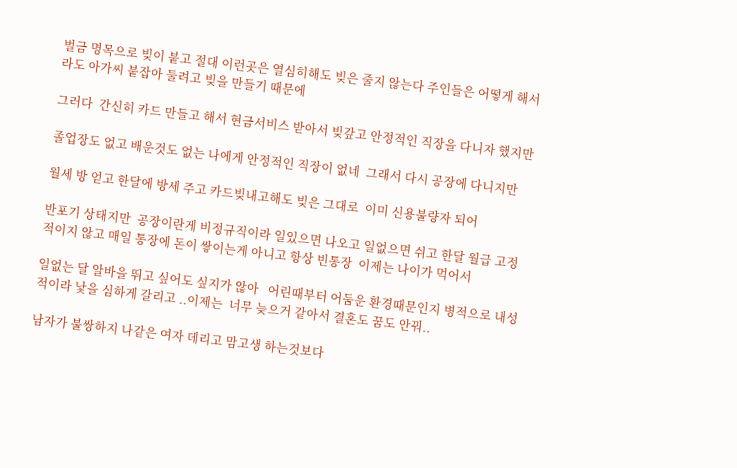벌금 명목으로 빚이 붙고 절대 이런곳은 열심히해도 빚은 줄지 않는다 주인들은 어떻게 해서라도 아가씨 붙잡아 둘려고 빚을 만들기 때문에

그러다  간신히 카드 만들고 해서 현금서비스 받아서 빚갚고 안정적인 직장을 다니자 했지만

졸업장도 없고 배운것도 없는 나에게 안정적인 직장이 없네  그래서 다시 공장에 다니지만

월세 방 얻고 한달에 방세 주고 카드빚내고해도 빚은 그대로  이미 신용불량자 되어

반포기 상태지만  공장이란게 비정규직이라 일있으면 나오고 일없으면 쉬고 한달 월급 고정적이지 않고 매일 통장에 돈이 쌓이는게 아니고 항상 빈통장  이제는 나이가 먹어서

일없는 달 알바을 뛰고 싶어도 싶지가 않아   어린때부터 어둠운 환경때문인지 병적으로 내성적이라 낯을 심하게 갈리고 ..이제는  너무 늦으거 같아서 결혼도 꿈도 안꿔..

남자가 불쌍하지 나같은 여자 데리고 맘고생 하는것보다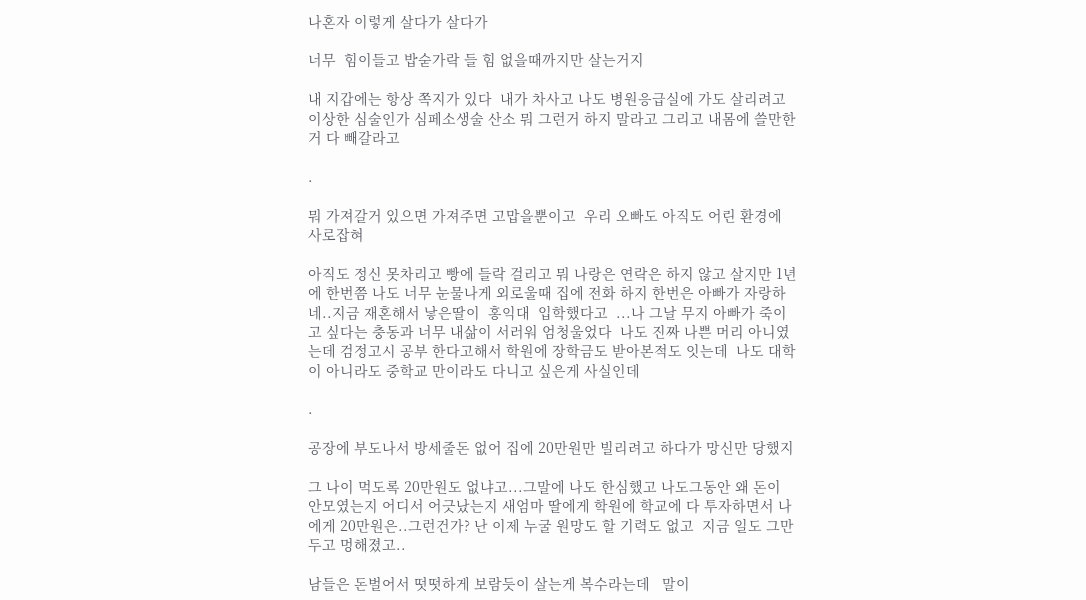나혼자 이렇게 살다가 살다가

너무  힘이들고 밥숟가락 들 힘 없을때까지만 살는거지

내 지갑에는 항상 쪽지가 있다  내가 차사고 나도 병원응급실에 가도 살리려고 이상한 심술인가 심페소생술 산소 뭐 그런거 하지 말라고 그리고 내몸에 쓸만한거 다 빼갈라고

.

뭐 가져갈거 있으면 가져주면 고맙을뿐이고  우리 오빠도 아직도 어린 환경에 사로잡혀

아직도 정신 못차리고 빵에 들락 걸리고 뭐 나랑은 연락은 하지 않고 살지만 1년에 한번쯤 나도 너무 눈물나게 외로울때 집에 전화 하지 한번은 아빠가 자랑하네..지금 재혼해서 낳은딸이  홍익대  입학했다고  ...나 그날 무지 아빠가 죽이고 싶다는 충동과 너무 내삶이 서러워 엄청울었다  나도 진짜 나쁜 머리 아니였는데 검정고시 공부 한다고해서 학원에 장학금도 받아본적도 잇는데  나도 대학이 아니라도 중학교 만이라도 다니고 싶은게 사실인데

.

공장에 부도나서 방세줄돈 없어 집에 20만원만 빌리려고 하다가 망신만 당했지

그 나이 먹도록 20만원도 없냐고...그말에 나도 한심했고 나도그동안 왜 돈이 안모였는지 어디서 어긋났는지 새엄마 딸에게 학원에 학교에 다 투자하면서 나에게 20만원은..그런건가? 난 이제 누굴 원망도 할 기력도 없고  지금 일도 그만두고 멍해졌고..

남들은 돈벌어서 떳떳하게 보람듯이 살는게 복수라는데   말이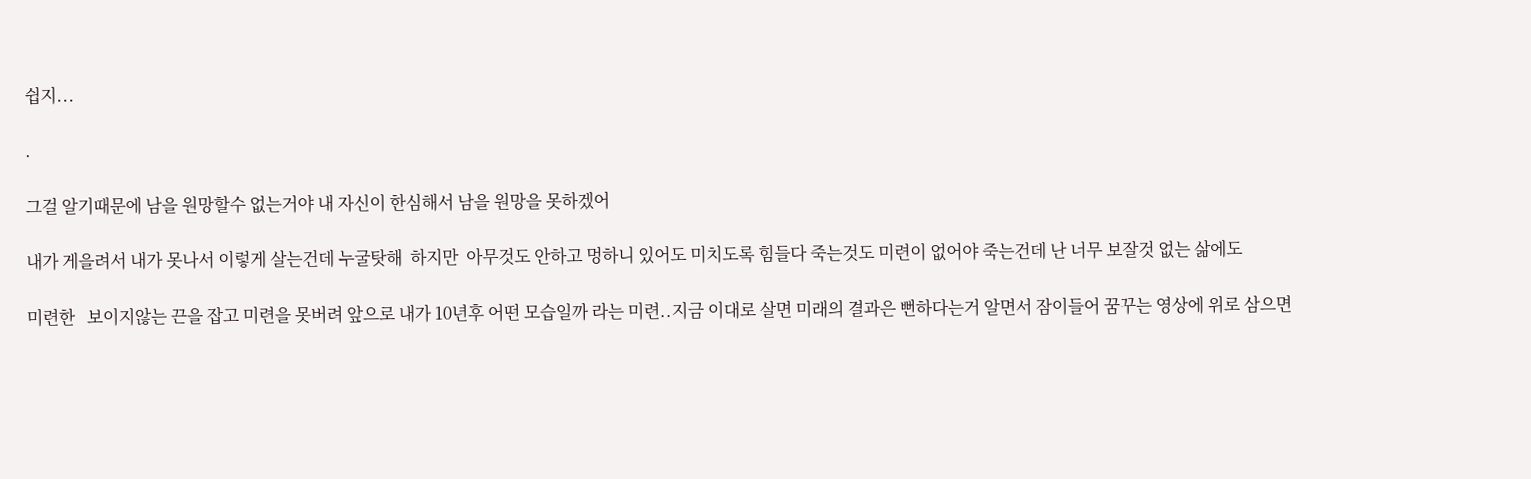쉽지...

.

그걸 알기때문에 남을 원망할수 없는거야 내 자신이 한심해서 남을 원망을 못하겠어

내가 게을려서 내가 못나서 이렇게 살는건데 누굴탓해  하지만  아무것도 안하고 멍하니 있어도 미치도록 힘들다 죽는것도 미련이 없어야 죽는건데 난 너무 보잘것 없는 삶에도

미련한   보이지않는 끈을 잡고 미련을 못버려 앞으로 내가 10년후 어떤 모습일까 라는 미련..지금 이대로 살면 미래의 결과은 뻔하다는거 알면서 잠이들어 꿈꾸는 영상에 위로 삼으면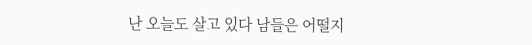난 오늘도 살고 있다 남들은 어떨지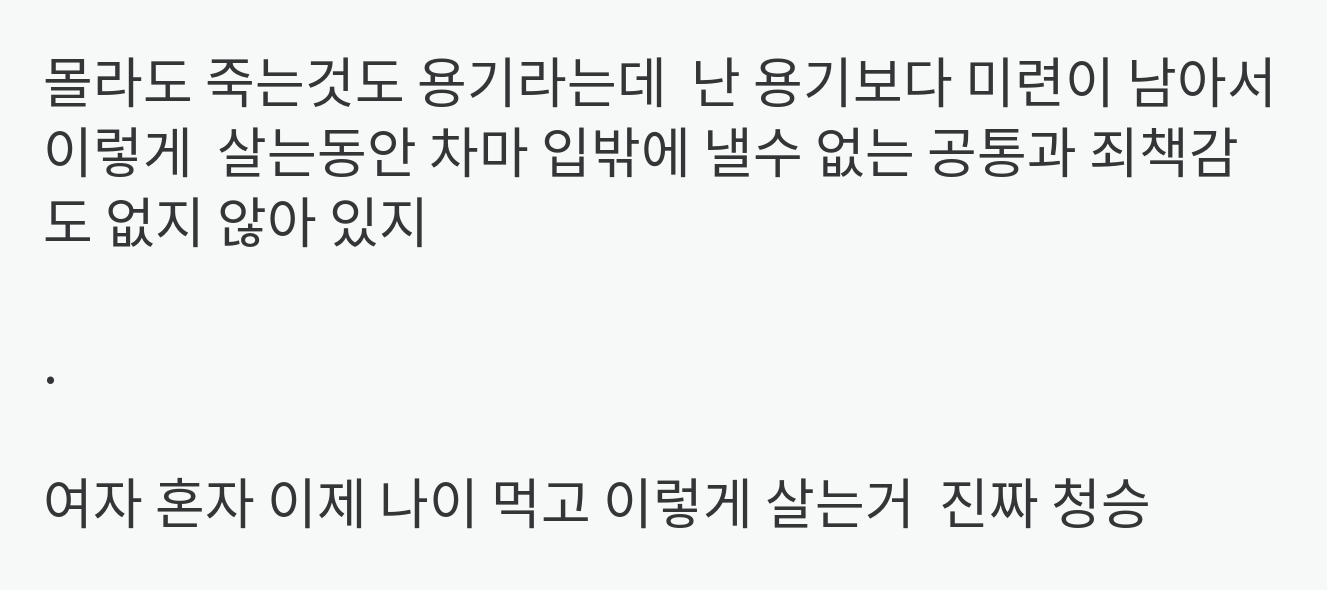몰라도 죽는것도 용기라는데  난 용기보다 미련이 남아서 이렇게  살는동안 차마 입밖에 낼수 없는 공통과 죄책감도 없지 않아 있지

.

여자 혼자 이제 나이 먹고 이렇게 살는거  진짜 청승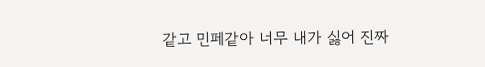같고 민페같아 너무 내가 싫어 진짜